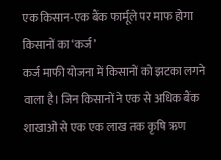एक किसान-एक बैंक फार्मूले पर माफ होगा किसानों का ‘कर्ज’
कर्ज माफी योजना में किसानों को झटका लगने वाला है। जिन किसानों ने एक से अधिक बैंक शाखाओं से एक एक लाख तक कृषि ऋण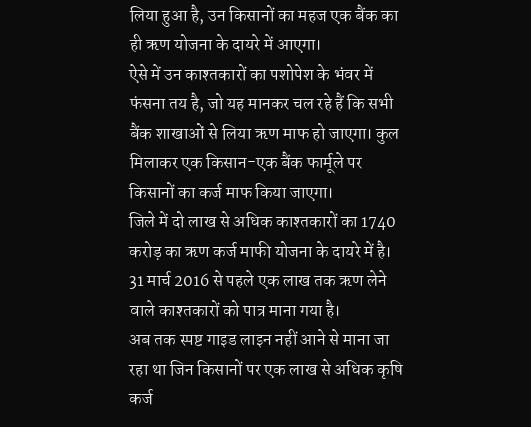लिया हुआ है, उन किसानों का महज एक बैंक का ही ऋण योजना के दायरे में आएगा।
ऐसे में उन काश्तकारों का पशोपेश के भंवर में फंसना तय है, जो यह मानकर चल रहे हैं कि सभी बैंक शाखाओं से लिया ऋण माफ हो जाएगा। कुल मिलाकर एक किसान-एक बैंक फार्मूले पर किसानों का कर्ज माफ किया जाएगा।
जिले में दो लाख से अधिक काश्तकारों का 1740 करोड़ का ऋण कर्ज माफी योजना के दायरे में है। 31 मार्च 2016 से पहले एक लाख तक ऋण लेने वाले काश्तकारों को पात्र माना गया है।
अब तक स्पष्ट गाइड लाइन नहीं आने से माना जा रहा था जिन किसानों पर एक लाख से अधिक कृषि कर्ज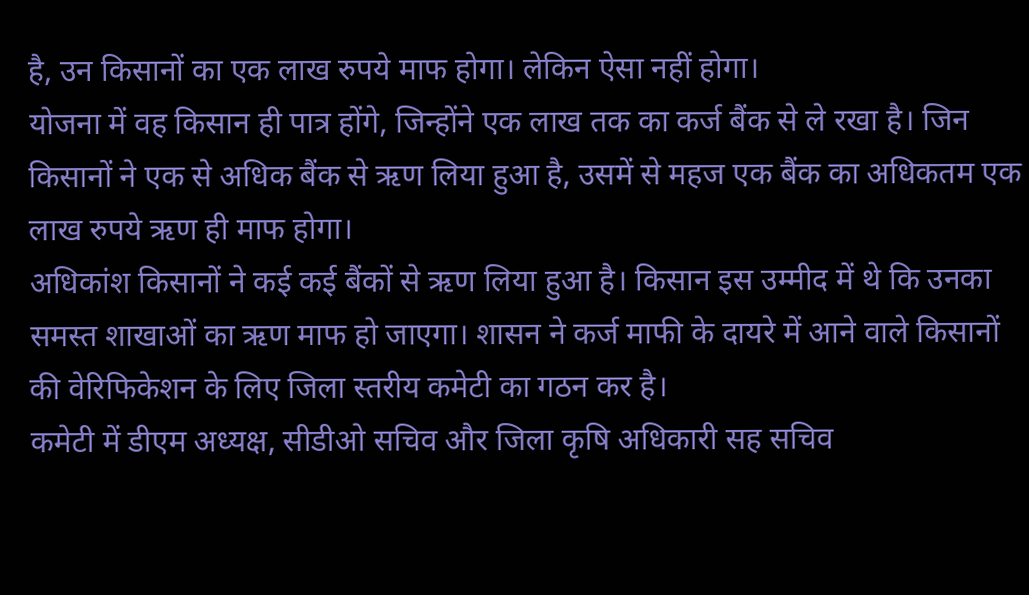है, उन किसानों का एक लाख रुपये माफ होगा। लेकिन ऐसा नहीं होगा।
योजना में वह किसान ही पात्र होंगे, जिन्होंने एक लाख तक का कर्ज बैंक से ले रखा है। जिन किसानों ने एक से अधिक बैंक से ऋण लिया हुआ है, उसमें से महज एक बैंक का अधिकतम एक लाख रुपये ऋण ही माफ होगा।
अधिकांश किसानों ने कई कई बैंकों से ऋण लिया हुआ है। किसान इस उम्मीद में थे कि उनका समस्त शाखाओं का ऋण माफ हो जाएगा। शासन ने कर्ज माफी के दायरे में आने वाले किसानों की वेरिफिकेशन के लिए जिला स्तरीय कमेटी का गठन कर है।
कमेटी में डीएम अध्यक्ष, सीडीओ सचिव और जिला कृषि अधिकारी सह सचिव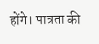होंगे। पात्रता की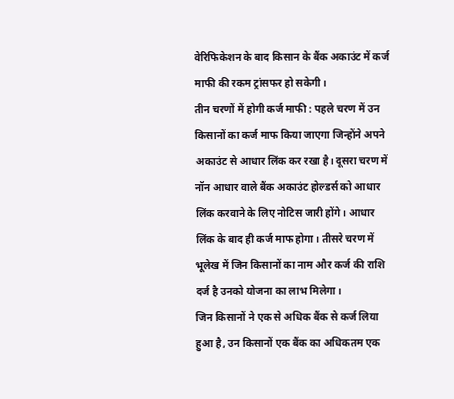वेरिफिकेशन के बाद किसान के बैंक अकाउंट में कर्ज माफी की रकम ट्रांसफर हो सकेगी।
तीन चरणों में होगी कर्ज माफी : पहले चरण में उन किसानों का कर्ज माफ किया जाएगा जिन्होंने अपने अकाउंट से आधार लिंक कर रखा है। दूसरा चरण में नॉन आधार वाले बैंक अकाउंट होल्डर्स को आधार लिंक करवाने के लिए नोटिस जारी होंगे। आधार लिंक के बाद ही कर्ज माफ होगा। तीसरे चरण में भूलेख में जिन किसानों का नाम और कर्ज की राशि दर्ज है उनको योजना का लाभ मिलेगा।
जिन किसानों ने एक से अधिक बैंक से कर्ज लिया हुआ है, उन किसानों एक बैंक का अधिकतम एक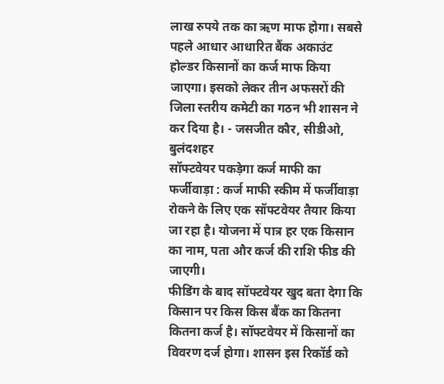लाख रुपये तक का ऋण माफ होगा। सबसे पहले आधार आधारित बैंक अकाउंट होल्डर किसानों का कर्ज माफ किया जाएगा। इसको लेकर तीन अफसरों की जिला स्तरीय कमेटी का गठन भी शासन ने कर दिया है। - जसजीत कौर, सीडीओ, बुलंदशहर
सॉफ्टवेयर पकड़ेगा कर्ज माफी का फर्जीवाड़ा : कर्ज माफी स्कीम में फर्जीवाड़ा रोकने के लिए एक सॉफ्टवेयर तैयार किया जा रहा है। योजना में पात्र हर एक किसान का नाम, पता और कर्ज की राशि फीड की जाएगी।
फीडिंग के बाद सॉफ्टवेयर खुद बता देगा कि किसान पर किस किस बैंक का कितना कितना कर्ज है। सॉफ्टवेयर में किसानों का विवरण दर्ज होगा। शासन इस रिकॉर्ड को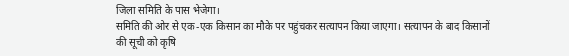जिला समिति के पास भेजेगा।
समिति की ओर से एक-एक किसान का मौके पर पहुंचकर सत्यापन किया जाएगा। सत्यापन के बाद किसानों की सूची को कृषि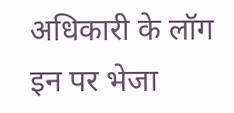अधिकारी के लॉग इन पर भेजा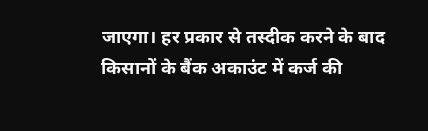जाएगा। हर प्रकार से तस्दीक करने के बाद किसानों के बैंक अकाउंट में कर्ज की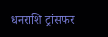धनराशि ट्रांसफर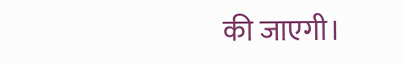की जाएगी।